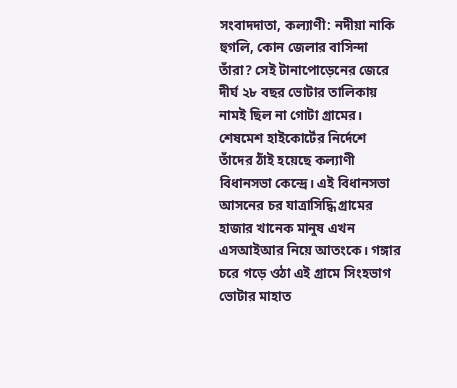সংবাদদাতা, কল্যাণী: নদীয়া নাকি হুগলি, কোন জেলার বাসিন্দা তাঁরা? সেই টানাপোড়েনের জেরে দীর্ঘ ২৮ বছর ভোটার তালিকায় নামই ছিল না গোটা গ্রামের। শেষমেশ হাইকোর্টের নির্দেশে তাঁদের ঠাঁই হয়েছে কল্যাণী বিধানসভা কেন্দ্রে। এই বিধানসভা আসনের চর যাত্রাসিদ্ধি গ্রামের হাজার খানেক মানুষ এখন এসআইআর নিয়ে আতংকে। গঙ্গার চরে গড়ে ওঠা এই গ্রামে সিংহভাগ ভোটার মাহাত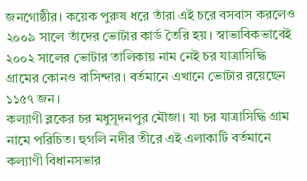জনগোষ্ঠীর। কয়েক পুরুষ ধরে তাঁরা এই চরে বসবাস করলেও ২০০৯ সালে তাঁদের ভোটার কার্ড তৈরি হয়। স্বাভাবিকভাবেই ২০০২ সালের ভোটার তালিকায় নাম নেই চর যাত্রাসিদ্ধি গ্রামের কোনও বাসিন্দার। বর্তমানে এখানে ভোটার রয়েছেন ১১৫৭ জন।
কল্যাণী ব্লকের চর মধুসূদনপুর মৌজা। যা চর যাত্রাসিদ্ধি গ্রাম নামে পরিচিত। হুগলি নদীর তীরে এই এলাকাটি বর্তমানে কল্যাণী বিধানসভার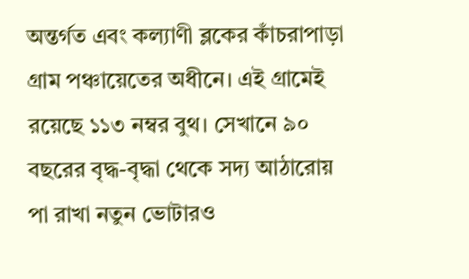অন্তর্গত এবং কল্যাণী ব্লকের কাঁচরাপাড়া গ্রাম পঞ্চায়েতের অধীনে। এই গ্রামেই রয়েছে ১১৩ নম্বর বুথ। সেখানে ৯০ বছরের বৃদ্ধ-বৃদ্ধা থেকে সদ্য আঠারোয় পা রাখা নতুন ভোটারও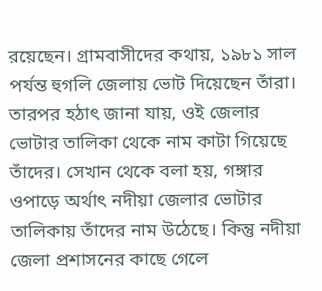রয়েছেন। গ্রামবাসীদের কথায়, ১৯৮১ সাল পর্যন্ত হুগলি জেলায় ভোট দিয়েছেন তাঁরা। তারপর হঠাৎ জানা যায়, ওই জেলার ভোটার তালিকা থেকে নাম কাটা গিয়েছে তাঁদের। সেখান থেকে বলা হয়, গঙ্গার ওপাড়ে অর্থাৎ নদীয়া জেলার ভোটার তালিকায় তাঁদের নাম উঠেছে। কিন্তু নদীয়া জেলা প্রশাসনের কাছে গেলে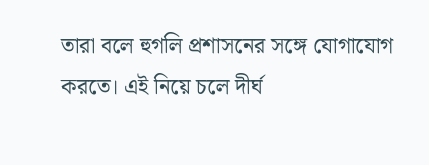তারা বলে হুগলি প্রশাসনের সঙ্গে যোগাযোগ করতে। এই নিয়ে চলে দীর্ঘ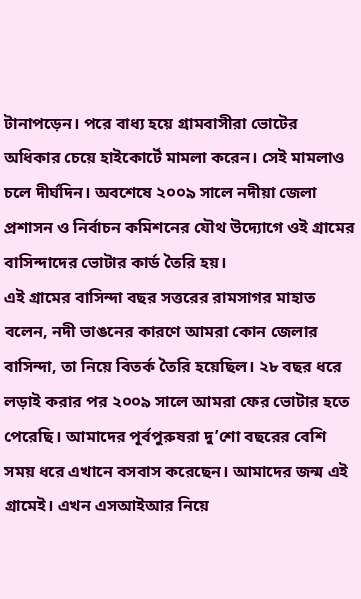টানাপড়েন। পরে বাধ্য হয়ে গ্রামবাসীরা ভোটের অধিকার চেয়ে হাইকোর্টে মামলা করেন। সেই মামলাও চলে দীর্ঘদিন। অবশেষে ২০০৯ সালে নদীয়া জেলা প্রশাসন ও নির্বাচন কমিশনের যৌথ উদ্যোগে ওই গ্রামের বাসিন্দাদের ভোটার কার্ড তৈরি হয়।
এই গ্রামের বাসিন্দা বছর সত্তরের রামসাগর মাহাত বলেন, নদী ভাঙনের কারণে আমরা কোন জেলার বাসিন্দা, তা নিয়ে বিতর্ক তৈরি হয়েছিল। ২৮ বছর ধরে লড়াই করার পর ২০০৯ সালে আমরা ফের ভোটার হতে পেরেছি। আমাদের পূর্বপুরুষরা দু’শো বছরের বেশি সময় ধরে এখানে বসবাস করেছেন। আমাদের জন্ম এই গ্রামেই। এখন এসআইআর নিয়ে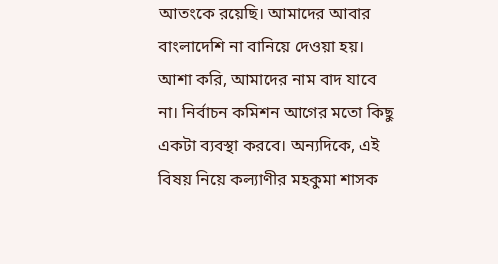আতংকে রয়েছি। আমাদের আবার বাংলাদেশি না বানিয়ে দেওয়া হয়। আশা করি, আমাদের নাম বাদ যাবে না। নির্বাচন কমিশন আগের মতো কিছু একটা ব্যবস্থা করবে। অন্যদিকে, এই বিষয় নিয়ে কল্যাণীর মহকুমা শাসক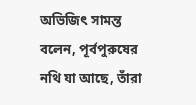অভিজিৎ সামন্ত বলেন, পূর্বপুরুষের নথি যা আছে, তাঁরা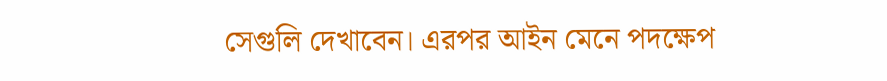সেগুলি দেখাবেন। এরপর আইন মেনে পদক্ষেপ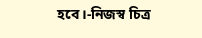হবে।-নিজস্ব চিত্র